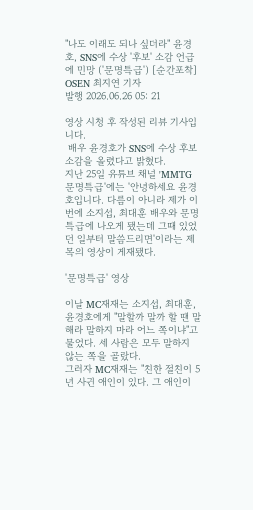"나도 이래도 되나 싶더라" 윤경호, SNS에 수상 '후보' 소감 언급에 민망 ('문명특급') [순간포착]
OSEN 최지연 기자
발행 2026.06.26 05: 21

영상 시청 후 작성된 리뷰 기사입니다.
 배우 윤경호가 SNS에 수상 후보 소감을 올렸다고 밝혔다.
지난 25일 유튜브 채널 'MMTG 문명특급'에는 '안녕하세요 윤경호입니다. 다름이 아니라 제가 이번에 소지섭, 최대훈 배우와 문명특급에 나오게 됐는데 그때 있었던 일부터 말씀드리면'이라는 제목의 영상이 게재됐다.

'문명특급' 영상

이날 MC재재는 소지섭, 최대훈, 윤경호에게 "말할까 말까 할 땐 말해라 말하지 마라 어느 쪽이냐"고 물었다. 세 사람은 모두 말하지 않는 쪽을 골랐다.
그러자 MC재재는 "친한 절친이 5년 사귄 애인이 있다. 그 애인이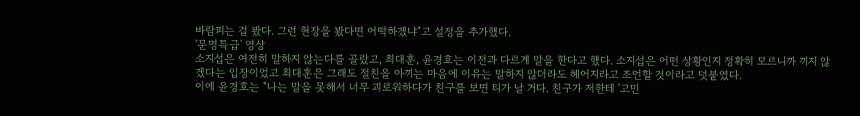바람피는 걸 봤다. 그런 현장을 봤다면 어떡하겠냐"고 설정을 추가했다.
'문명특급' 영상
소지섭은 여전히 말하지 않는다를 골랐고, 최대훈, 윤경호는 이전과 다르게 말을 한다고 했다. 소지섭은 어떤 상황인지 정확히 모르니까 끼지 않겠다는 입장이었고 최대훈은 그래도 절친을 아끼는 마음에 이유는 말하지 않더라도 헤어지라고 조언할 것이라고 덧붙였다.
이에 윤경호는 "나는 말을 못해서 너무 괴로워하다가 친구를 보면 티가 날 거다. 친구가 저한테 '고민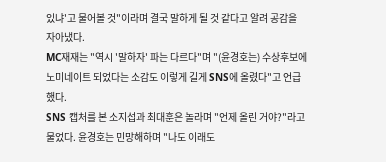있냐'고 물어볼 것"이라며 결국 말하게 될 것 같다고 알려 공감을 자아냈다.
MC재재는 "역시 '말하자' 파는 다르다"며 "(윤경호는) 수상후보에 노미네이트 되었다는 소감도 이렇게 길게 SNS에 올렸다"고 언급했다.
SNS 캡처를 본 소지섭과 최대훈은 놀라며 "언제 올린 거야?"라고 물었다. 윤경호는 민망해하며 "나도 이래도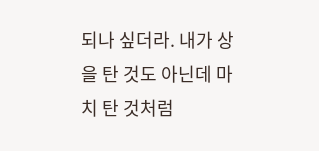되나 싶더라. 내가 상을 탄 것도 아닌데 마치 탄 것처럼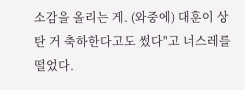소감을 올리는 게. (와중에) 대훈이 상 탄 거 축하한다고도 썼다"고 너스레를 떨었다.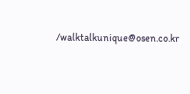/walktalkunique@osen.co.kr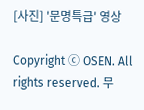[사진] '문명특급' 영상

Copyright ⓒ OSEN. All rights reserved. 무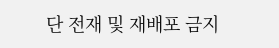단 전재 및 재배포 금지